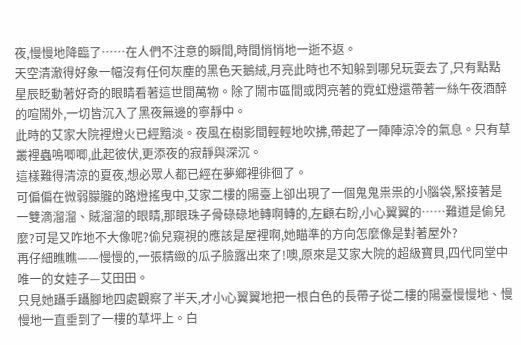夜,慢慢地降臨了……在人們不注意的瞬間,時間悄悄地一逝不返。
天空清澈得好象一幅沒有任何灰塵的黑色天鵝絨,月亮此時也不知躲到哪兒玩耍去了,只有點點星辰眨動著好奇的眼睛看著這世間萬物。除了鬧市區間或閃亮著的霓虹燈還帶著一絲午夜酒醉的喧鬧外,一切皆沉入了黑夜無邊的寧靜中。
此時的艾家大院裡燈火已經黯淡。夜風在樹影間輕輕地吹拂,帶起了一陣陣涼冷的氣息。只有草叢裡蟲鳴唧唧,此起彼伏,更添夜的寂靜與深沉。
這樣難得清涼的夏夜,想必眾人都已經在夢鄉裡徘徊了。
可偏偏在微弱朦朧的路燈搖曳中,艾家二樓的陽臺上卻出現了一個鬼鬼祟祟的小腦袋,緊接著是一雙滴溜溜、賊溜溜的眼睛,那眼珠子骨碌碌地轉啊轉的,左顧右盼,小心翼翼的……難道是偷兒麼?可是又咋地不大像呢?偷兒窺視的應該是屋裡啊,她瞄準的方向怎麼像是對著屋外?
再仔細瞧瞧——慢慢的,一張精緻的瓜子臉露出來了!噢,原來是艾家大院的超級寶貝,四代同堂中唯一的女娃子—艾田田。
只見她躡手躡腳地四處觀察了半天,才小心翼翼地把一根白色的長帶子從二樓的陽臺慢慢地、慢慢地一直垂到了一樓的草坪上。白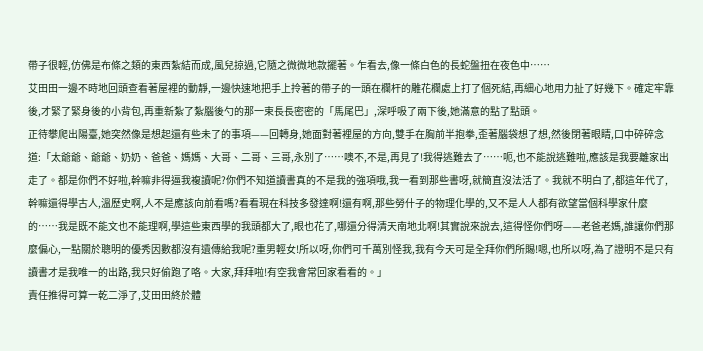帶子很輕,仿佛是布條之類的東西紮結而成,風兒掠過,它隨之微微地款擺著。乍看去,像一條白色的長蛇盤扭在夜色中……
艾田田一邊不時地回頭查看著屋裡的動靜,一邊快速地把手上拎著的帶子的一頭在欄杆的雕花欄處上打了個死結,再細心地用力扯了好幾下。確定牢靠後,才緊了緊身後的小背包,再重新紮了紮腦後勺的那一束長長密密的「馬尾巴」,深呼吸了兩下後,她滿意的點了點頭。
正待攀爬出陽臺,她突然像是想起還有些未了的事項——回轉身,她面對著裡屋的方向,雙手在胸前半抱拳,歪著腦袋想了想,然後閉著眼睛,口中碎碎念道:「太爺爺、爺爺、奶奶、爸爸、媽媽、大哥、二哥、三哥,永別了……噢不,不是,再見了!我得逃難去了……呃,也不能說逃難啦,應該是我要離家出走了。都是你們不好啦,幹嘛非得逼我複讀呢?你們不知道讀書真的不是我的強項哦,我一看到那些書呀,就簡直沒法活了。我就不明白了,都這年代了,幹嘛還得學古人,溫歷史啊,人不是應該向前看嗎?看看現在科技多發達啊!還有啊,那些勞什子的物理化學的,又不是人人都有欲望當個科學家什麼的……我是既不能文也不能理啊,學這些東西學的我頭都大了,眼也花了,哪還分得清天南地北啊!其實說來說去,這得怪你們呀——老爸老媽,誰讓你們那麼偏心,一點關於聰明的優秀因數都沒有遺傳給我呢?重男輕女!所以呀,你們可千萬別怪我,我有今天可是全拜你們所賜!嗯,也所以呀,為了證明不是只有讀書才是我唯一的出路,我只好偷跑了咯。大家,拜拜啦!有空我會常回家看看的。」
責任推得可算一乾二淨了,艾田田終於體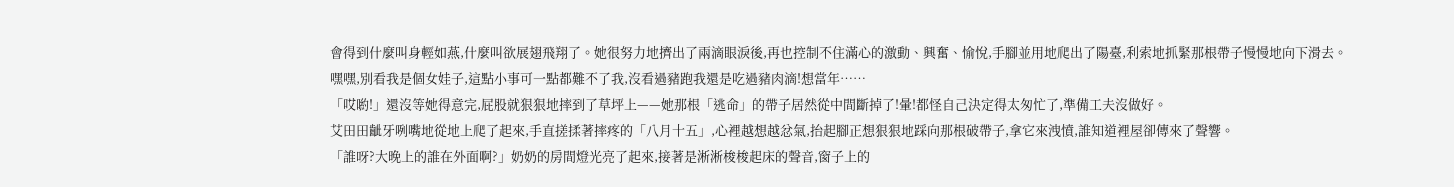會得到什麼叫身輕如燕,什麼叫欲展翅飛翔了。她很努力地擠出了兩滴眼淚後,再也控制不住滿心的激動、興奮、愉悅,手腳並用地爬出了陽臺,利索地抓緊那根帶子慢慢地向下滑去。
嘿嘿,別看我是個女娃子,這點小事可一點都難不了我,沒看過豬跑我還是吃過豬肉滴!想當年……
「哎喲!」還沒等她得意完,屁股就狠狠地摔到了草坪上——她那根「逃命」的帶子居然從中間斷掉了!暈!都怪自己決定得太匆忙了,準備工夫沒做好。
艾田田齜牙咧嘴地從地上爬了起來,手直搓揉著摔疼的「八月十五」,心裡越想越忿氣,抬起腳正想狠狠地踩向那根破帶子,拿它來洩憤,誰知道裡屋卻傳來了聲響。
「誰呀?大晚上的誰在外面啊?」奶奶的房間燈光亮了起來,接著是淅淅梭梭起床的聲音,窗子上的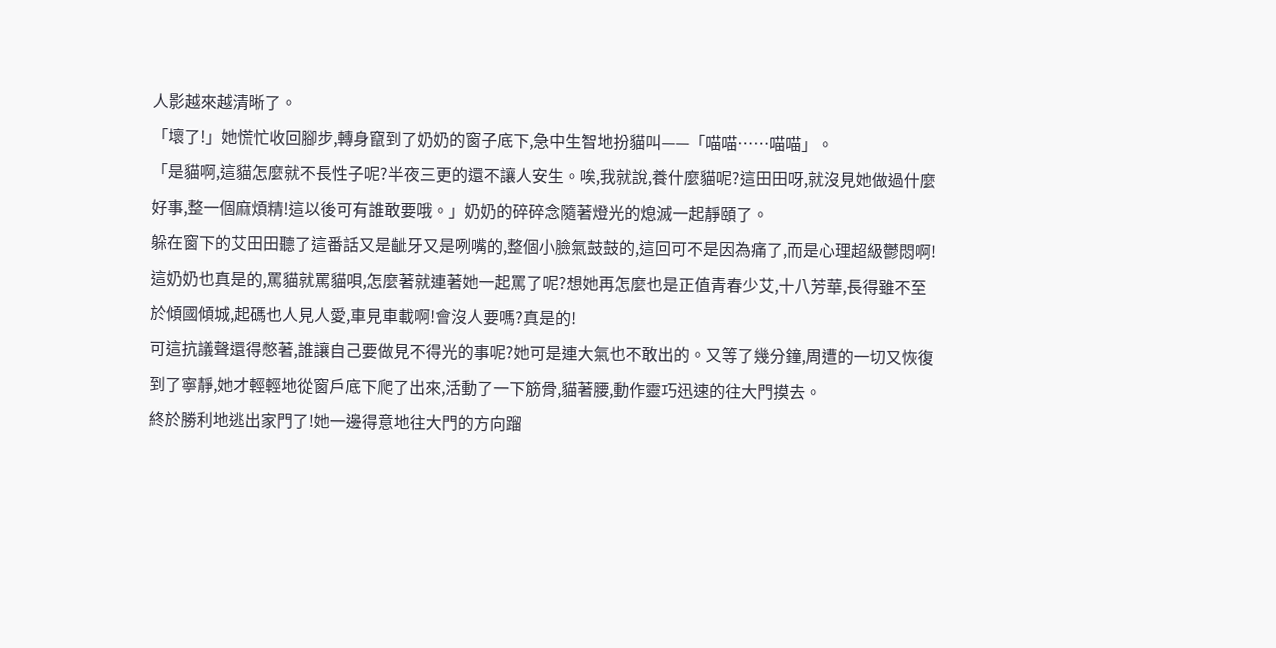人影越來越清晰了。
「壞了!」她慌忙收回腳步,轉身竄到了奶奶的窗子底下,急中生智地扮貓叫——「喵喵……喵喵」。
「是貓啊,這貓怎麼就不長性子呢?半夜三更的還不讓人安生。唉,我就說,養什麼貓呢?這田田呀,就沒見她做過什麼好事,整一個麻煩精!這以後可有誰敢要哦。」奶奶的碎碎念隨著燈光的熄滅一起靜頤了。
躲在窗下的艾田田聽了這番話又是齜牙又是咧嘴的,整個小臉氣鼓鼓的,這回可不是因為痛了,而是心理超級鬱悶啊!這奶奶也真是的,罵貓就罵貓唄,怎麼著就連著她一起罵了呢?想她再怎麼也是正值青春少艾,十八芳華,長得雖不至於傾國傾城,起碼也人見人愛,車見車載啊!會沒人要嗎?真是的!
可這抗議聲還得憋著,誰讓自己要做見不得光的事呢?她可是連大氣也不敢出的。又等了幾分鐘,周遭的一切又恢復到了寧靜,她才輕輕地從窗戶底下爬了出來,活動了一下筋骨,貓著腰,動作靈巧迅速的往大門摸去。
終於勝利地逃出家門了!她一邊得意地往大門的方向蹓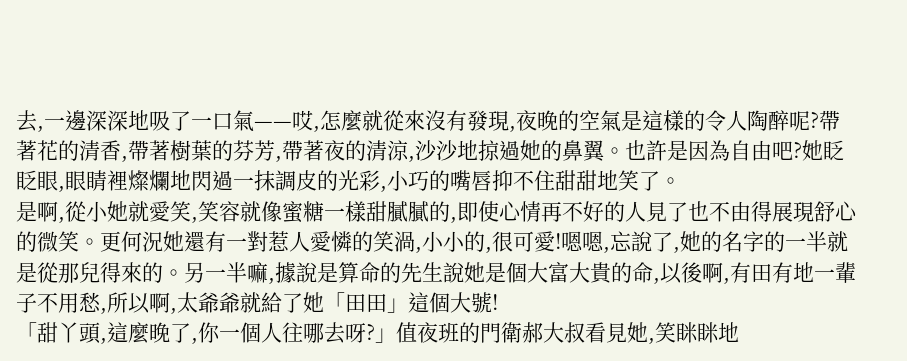去,一邊深深地吸了一口氣——哎,怎麼就從來沒有發現,夜晚的空氣是這樣的令人陶醉呢?帶著花的清香,帶著樹葉的芬芳,帶著夜的清涼,沙沙地掠過她的鼻翼。也許是因為自由吧?她眨眨眼,眼睛裡燦爛地閃過一抹調皮的光彩,小巧的嘴唇抑不住甜甜地笑了。
是啊,從小她就愛笑,笑容就像蜜糖一樣甜膩膩的,即使心情再不好的人見了也不由得展現舒心的微笑。更何況她還有一對惹人愛憐的笑渦,小小的,很可愛!嗯嗯,忘說了,她的名字的一半就是從那兒得來的。另一半嘛,據說是算命的先生說她是個大富大貴的命,以後啊,有田有地一輩子不用愁,所以啊,太爺爺就給了她「田田」這個大號!
「甜丫頭,這麼晚了,你一個人往哪去呀?」值夜班的門衛郝大叔看見她,笑眯眯地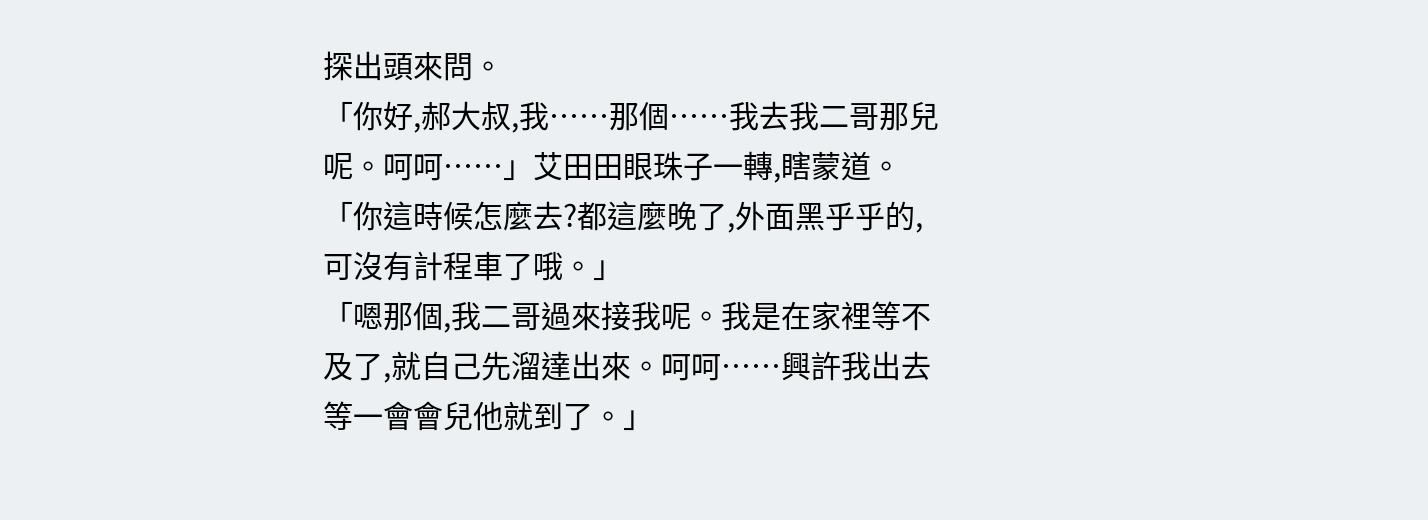探出頭來問。
「你好,郝大叔,我……那個……我去我二哥那兒呢。呵呵……」艾田田眼珠子一轉,瞎蒙道。
「你這時候怎麼去?都這麼晚了,外面黑乎乎的,可沒有計程車了哦。」
「嗯那個,我二哥過來接我呢。我是在家裡等不及了,就自己先溜達出來。呵呵……興許我出去等一會會兒他就到了。」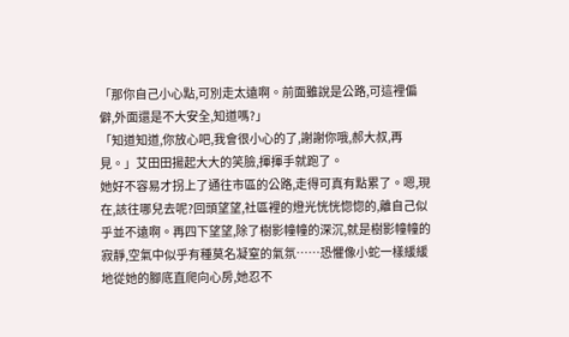「那你自己小心點,可別走太遠啊。前面雖說是公路,可這裡偏僻,外面還是不大安全,知道嗎?」
「知道知道,你放心吧,我會很小心的了,謝謝你哦,郝大叔,再見。」艾田田揚起大大的笑臉,揮揮手就跑了。
她好不容易才拐上了通往市區的公路,走得可真有點累了。嗯,現在,該往哪兒去呢?回頭望望,社區裡的燈光恍恍惚惚的,離自己似乎並不遠啊。再四下望望,除了樹影幢幢的深沉,就是樹影幢幢的寂靜,空氣中似乎有種莫名凝窒的氣氛……恐懼像小蛇一樣緩緩地從她的腳底直爬向心房,她忍不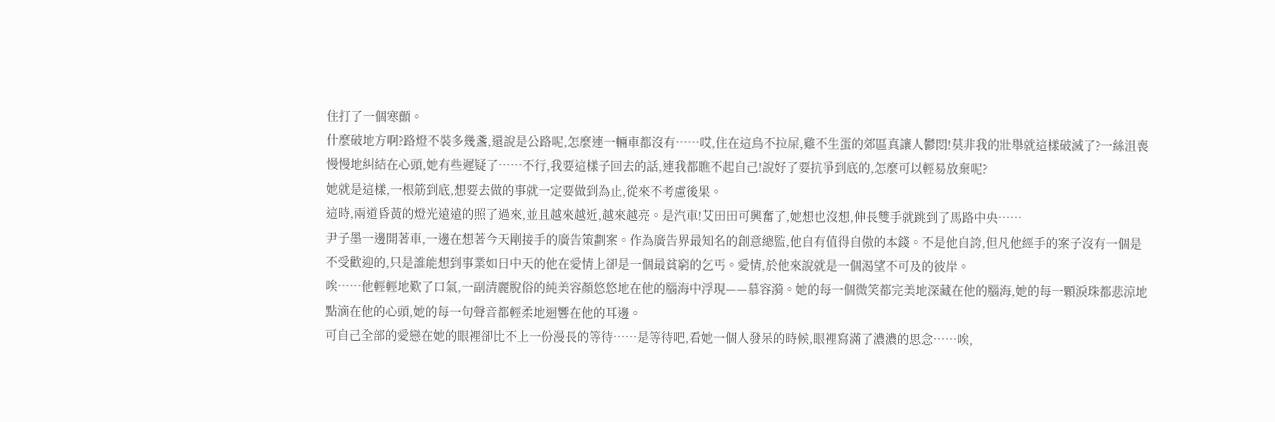住打了一個寒顫。
什麼破地方啊?路燈不裝多幾盞,還說是公路呢,怎麼連一輛車都沒有……哎,住在這鳥不拉屎,雞不生蛋的郊區真讓人鬱悶!莫非我的壯舉就這樣破滅了?一絲沮喪慢慢地糾結在心頭,她有些遲疑了……不行,我要這樣子回去的話,連我都瞧不起自己!說好了要抗爭到底的,怎麼可以輕易放棄呢?
她就是這樣,一根筋到底,想要去做的事就一定要做到為止,從來不考慮後果。
這時,兩道昏黃的燈光遠遠的照了過來,並且越來越近,越來越亮。是汽車!艾田田可興奮了,她想也沒想,伸長雙手就跳到了馬路中央……
尹子墨一邊開著車,一邊在想著今天剛接手的廣告策劃案。作為廣告界最知名的創意總監,他自有值得自傲的本錢。不是他自誇,但凡他經手的案子沒有一個是不受歡迎的,只是誰能想到事業如日中天的他在愛情上卻是一個最貧窮的乞丐。愛情,於他來說就是一個渴望不可及的彼岸。
唉……他輕輕地歎了口氣,一副清麗脫俗的純美容顏悠悠地在他的腦海中浮現——慕容漪。她的每一個微笑都完美地深藏在他的腦海,她的每一顆淚珠都悲涼地點滴在他的心頭,她的每一句聲音都輕柔地迴響在他的耳邊。
可自己全部的愛戀在她的眼裡卻比不上一份漫長的等待……是等待吧,看她一個人發呆的時候,眼裡寫滿了濃濃的思念……唉,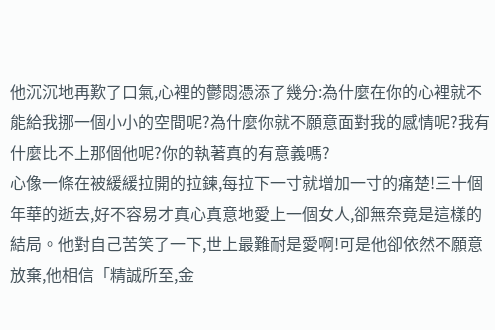他沉沉地再歎了口氣,心裡的鬱悶憑添了幾分:為什麼在你的心裡就不能給我挪一個小小的空間呢?為什麼你就不願意面對我的感情呢?我有什麼比不上那個他呢?你的執著真的有意義嗎?
心像一條在被緩緩拉開的拉鍊,每拉下一寸就增加一寸的痛楚!三十個年華的逝去,好不容易才真心真意地愛上一個女人,卻無奈竟是這樣的結局。他對自己苦笑了一下,世上最難耐是愛啊!可是他卻依然不願意放棄,他相信「精誠所至,金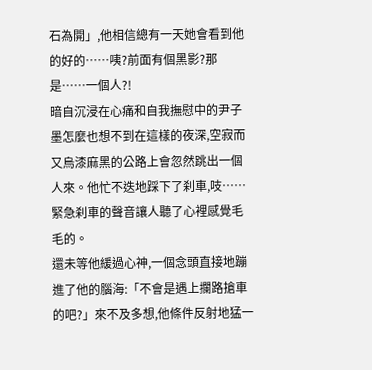石為開」,他相信總有一天她會看到他的好的……咦?前面有個黑影?那是……一個人?!
暗自沉浸在心痛和自我撫慰中的尹子墨怎麼也想不到在這樣的夜深,空寂而又烏漆麻黑的公路上會忽然跳出一個人來。他忙不迭地踩下了刹車,吱……緊急刹車的聲音讓人聽了心裡感覺毛毛的。
還未等他緩過心神,一個念頭直接地蹦進了他的腦海:「不會是遇上攔路搶車的吧?」來不及多想,他條件反射地猛一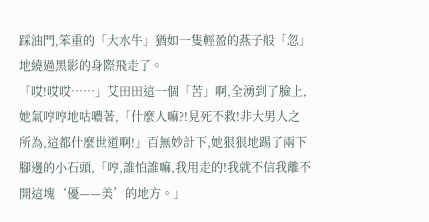踩油門,笨重的「大水牛」猶如一隻輕盈的燕子般「忽」地繞過黑影的身際飛走了。
「哎!哎哎……」艾田田這一個「苦」啊,全湧到了臉上,她氣哼哼地咕噥著,「什麼人嘛?!見死不救!非大男人之所為,這都什麼世道啊!」百無妙計下,她狠狠地踢了兩下腳邊的小石頭,「哼,誰怕誰嘛,我用走的!我就不信我離不開這塊‘優——美’的地方。」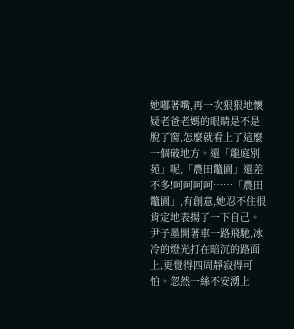她嘟著嘴,再一次狠狠地懷疑老爸老媽的眼睛是不是脫了窗,怎麼就看上了這麼一個破地方。還「龍庭別苑」呢,「農田鼈園」還差不多!呵呵呵呵……「農田鼈園」,有創意,她忍不住很肯定地表揚了一下自己。
尹子墨開著車一路飛馳,冰冷的燈光打在暗沉的路面上,更覺得四周靜寂得可怕。忽然一絲不安湧上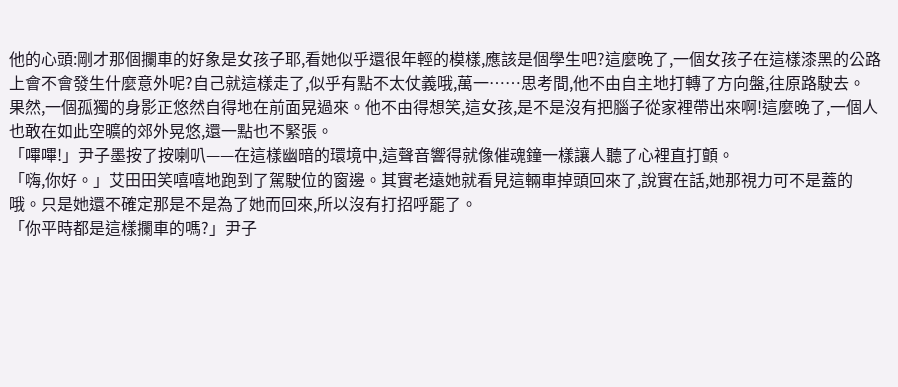他的心頭:剛才那個攔車的好象是女孩子耶,看她似乎還很年輕的模樣,應該是個學生吧?這麼晚了,一個女孩子在這樣漆黑的公路上會不會發生什麼意外呢?自己就這樣走了,似乎有點不太仗義哦,萬一……思考間,他不由自主地打轉了方向盤,往原路駛去。
果然,一個孤獨的身影正悠然自得地在前面晃過來。他不由得想笑,這女孩,是不是沒有把腦子從家裡帶出來啊!這麼晚了,一個人也敢在如此空曠的郊外晃悠,還一點也不緊張。
「嗶嗶!」尹子墨按了按喇叭——在這樣幽暗的環境中,這聲音響得就像催魂鐘一樣讓人聽了心裡直打顫。
「嗨,你好。」艾田田笑嘻嘻地跑到了駕駛位的窗邊。其實老遠她就看見這輛車掉頭回來了,說實在話,她那視力可不是蓋的哦。只是她還不確定那是不是為了她而回來,所以沒有打招呼罷了。
「你平時都是這樣攔車的嗎?」尹子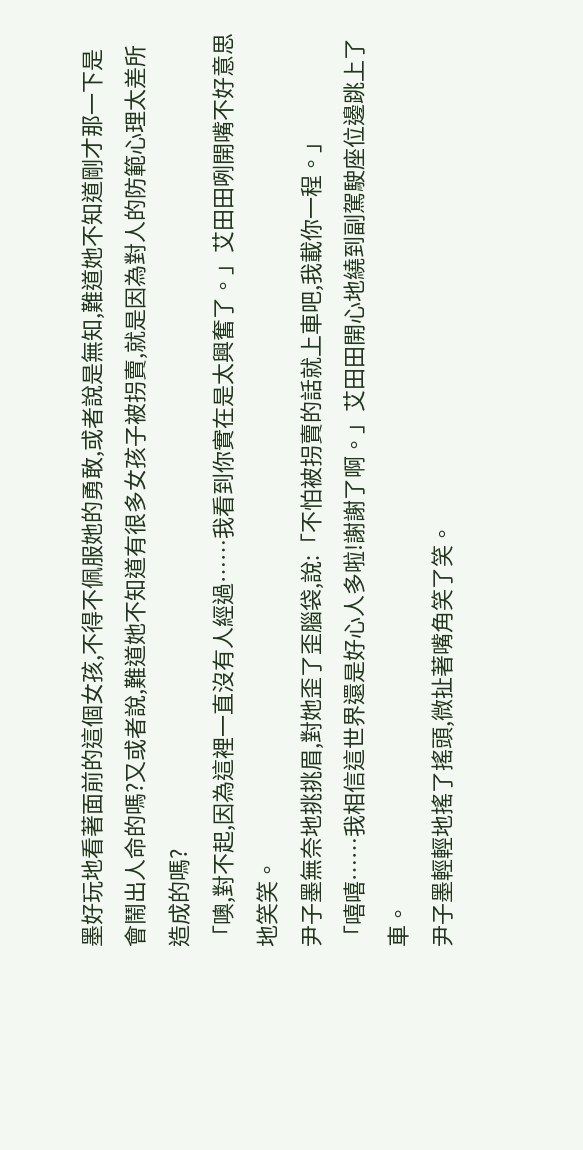墨好玩地看著面前的這個女孩,不得不佩服她的勇敢,或者說是無知,難道她不知道剛才那一下是會鬧出人命的嗎?又或者說,難道她不知道有很多女孩子被拐賣,就是因為對人的防範心理太差所造成的嗎?
「噢,對不起,因為這裡一直沒有人經過……我看到你實在是太興奮了。」艾田田咧開嘴不好意思地笑笑。
尹子墨無奈地挑挑眉,對她歪了歪腦袋,說:「不怕被拐賣的話就上車吧,我載你一程。」
「嘻嘻……我相信這世界還是好心人多啦!謝謝了啊。」艾田田開心地繞到副駕駛座位邊跳上了車。
尹子墨輕輕地搖了搖頭,微扯著嘴角笑了笑。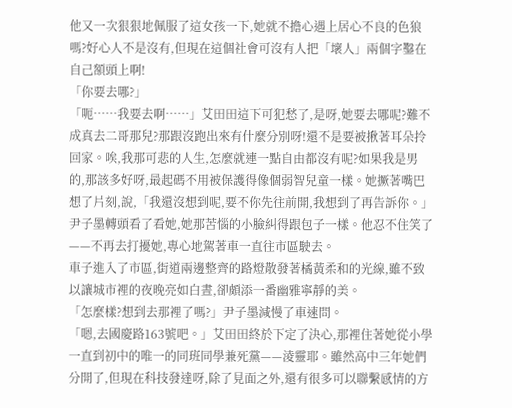他又一次狠狠地佩服了這女孩一下,她就不擔心遇上居心不良的色狼嗎?好心人不是沒有,但現在這個社會可沒有人把「壞人」兩個字鑿在自己額頭上啊!
「你要去哪?」
「呃……我要去啊……」艾田田這下可犯愁了,是呀,她要去哪呢?難不成真去二哥那兒?那跟沒跑出來有什麼分別呀!還不是要被揪著耳朵拎回家。唉,我那可悲的人生,怎麼就連一點自由都沒有呢?如果我是男的,那該多好呀,最起碼不用被保護得像個弱智兒童一樣。她撅著嘴巴想了片刻,說,「我還沒想到呢,要不你先往前開,我想到了再告訴你。」
尹子墨轉頭看了看她,她那苦惱的小臉糾得跟包子一樣。他忍不住笑了——不再去打擾她,專心地駕著車一直往市區駛去。
車子進入了市區,街道兩邊整齊的路燈散發著橘黃柔和的光線,雖不致以讓城市裡的夜晚亮如白晝,卻頗添一番幽雅寧靜的美。
「怎麼樣?想到去那裡了嗎?」尹子墨減慢了車速問。
「嗯,去國慶路163號吧。」艾田田終於下定了決心,那裡住著她從小學一直到初中的唯一的同班同學兼死黨——淩靈耶。雖然高中三年她們分開了,但現在科技發達呀,除了見面之外,還有很多可以聯繫感情的方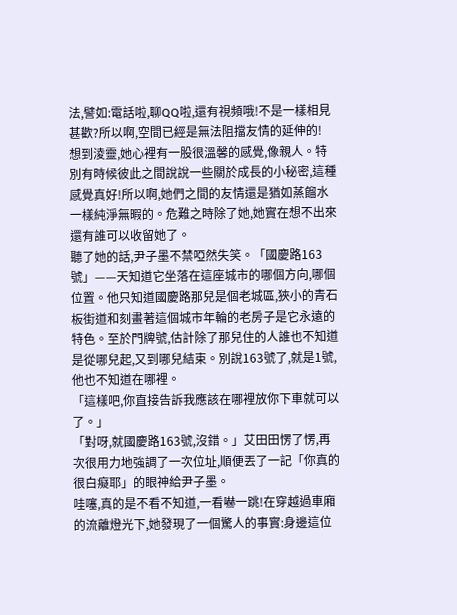法,譬如:電話啦,聊QQ啦,還有視頻哦!不是一樣相見甚歡?所以啊,空間已經是無法阻擋友情的延伸的!
想到淩靈,她心裡有一股很溫馨的感覺,像親人。特別有時候彼此之間說說一些關於成長的小秘密,這種感覺真好!所以啊,她們之間的友情還是猶如蒸餾水一樣純淨無暇的。危難之時除了她,她實在想不出來還有誰可以收留她了。
聽了她的話,尹子墨不禁啞然失笑。「國慶路163號」——天知道它坐落在這座城市的哪個方向,哪個位置。他只知道國慶路那兒是個老城區,狹小的青石板街道和刻畫著這個城市年輪的老房子是它永遠的特色。至於門牌號,估計除了那兒住的人誰也不知道是從哪兒起,又到哪兒結束。別說163號了,就是1號,他也不知道在哪裡。
「這樣吧,你直接告訴我應該在哪裡放你下車就可以了。」
「對呀,就國慶路163號,沒錯。」艾田田愣了愣,再次很用力地強調了一次位址,順便丟了一記「你真的很白癡耶」的眼神給尹子墨。
哇噻,真的是不看不知道,一看嚇一跳!在穿越過車廂的流離燈光下,她發現了一個驚人的事實:身邊這位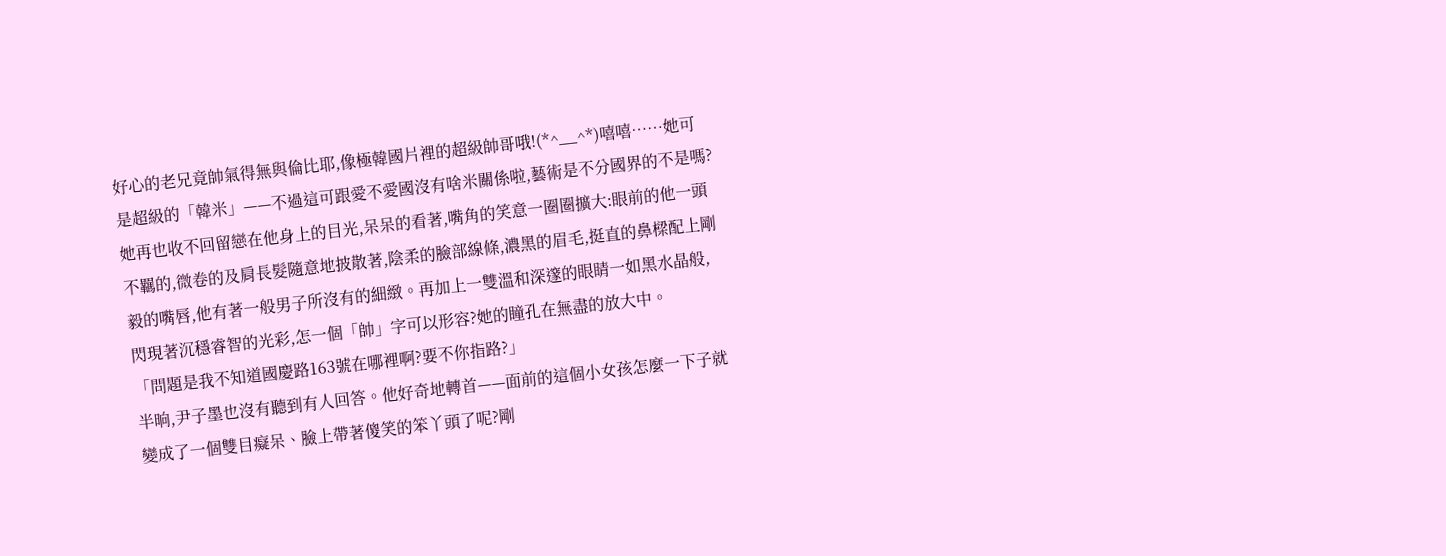好心的老兄竟帥氣得無與倫比耶,像極韓國片裡的超級帥哥哦!(*^__^*)嘻嘻……她可是超級的「韓米」——不過這可跟愛不愛國沒有啥米關係啦,藝術是不分國界的不是嗎?
她再也收不回留戀在他身上的目光,呆呆的看著,嘴角的笑意一圈圈擴大:眼前的他一頭不羈的,微卷的及肩長髮隨意地披散著,陰柔的臉部線條,濃黑的眉毛,挺直的鼻樑配上剛毅的嘴唇,他有著一般男子所沒有的細緻。再加上一雙溫和深邃的眼睛一如黑水晶般,閃現著沉穩睿智的光彩,怎一個「帥」字可以形容?她的瞳孔在無盡的放大中。
「問題是我不知道國慶路163號在哪裡啊?要不你指路?」
半晌,尹子墨也沒有聽到有人回答。他好奇地轉首——面前的這個小女孩怎麼一下子就變成了一個雙目癡呆、臉上帶著傻笑的笨丫頭了呢?剛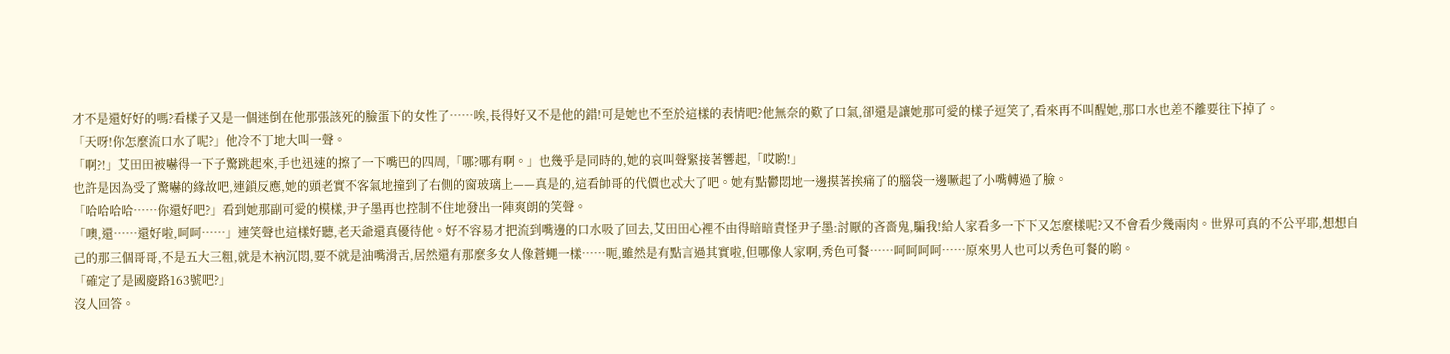才不是還好好的嗎?看樣子又是一個迷倒在他那張該死的臉蛋下的女性了……唉,長得好又不是他的錯!可是她也不至於這樣的表情吧?他無奈的歎了口氣,卻還是讓她那可愛的樣子逗笑了,看來再不叫醒她,那口水也差不離要往下掉了。
「天呀!你怎麼流口水了呢?」他冷不丁地大叫一聲。
「啊?!」艾田田被嚇得一下子驚跳起來,手也迅速的擦了一下嘴巴的四周,「哪?哪有啊。」也幾乎是同時的,她的哀叫聲緊接著響起,「哎喲!」
也許是因為受了驚嚇的緣故吧,連鎖反應,她的頭老實不客氣地撞到了右側的窗玻璃上——真是的,這看帥哥的代價也忒大了吧。她有點鬱悶地一邊摸著挨痛了的腦袋一邊噘起了小嘴轉過了臉。
「哈哈哈哈……你還好吧?」看到她那副可愛的模樣,尹子墨再也控制不住地發出一陣爽朗的笑聲。
「噢,還……還好啦,呵呵……」連笑聲也這樣好聽,老天爺還真優待他。好不容易才把流到嘴邊的口水吸了回去,艾田田心裡不由得暗暗責怪尹子墨:討厭的吝嗇鬼,騙我!給人家看多一下下又怎麼樣呢?又不會看少幾兩肉。世界可真的不公平耶,想想自己的那三個哥哥,不是五大三粗,就是木衲沉悶,要不就是油嘴滑舌,居然還有那麼多女人像蒼蠅一樣……呃,雖然是有點言過其實啦,但哪像人家啊,秀色可餐……呵呵呵呵……原來男人也可以秀色可餐的喲。
「確定了是國慶路163號吧?」
沒人回答。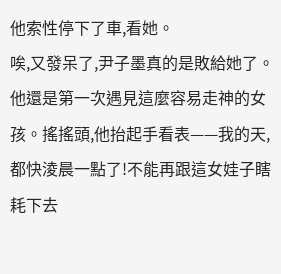他索性停下了車,看她。
唉,又發呆了,尹子墨真的是敗給她了。他還是第一次遇見這麼容易走神的女孩。搖搖頭,他抬起手看表——我的天,都快淩晨一點了!不能再跟這女娃子瞎耗下去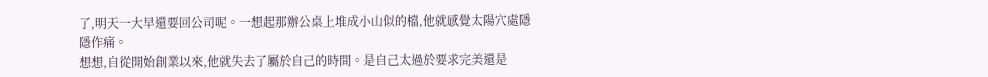了,明天一大早還要回公司呢。一想起那辦公桌上堆成小山似的檔,他就感覺太陽穴處隱隱作痛。
想想,自從開始創業以來,他就失去了屬於自己的時間。是自己太過於要求完美還是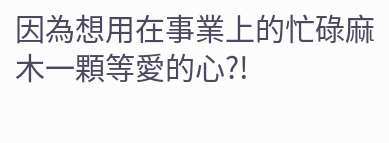因為想用在事業上的忙碌麻木一顆等愛的心?!